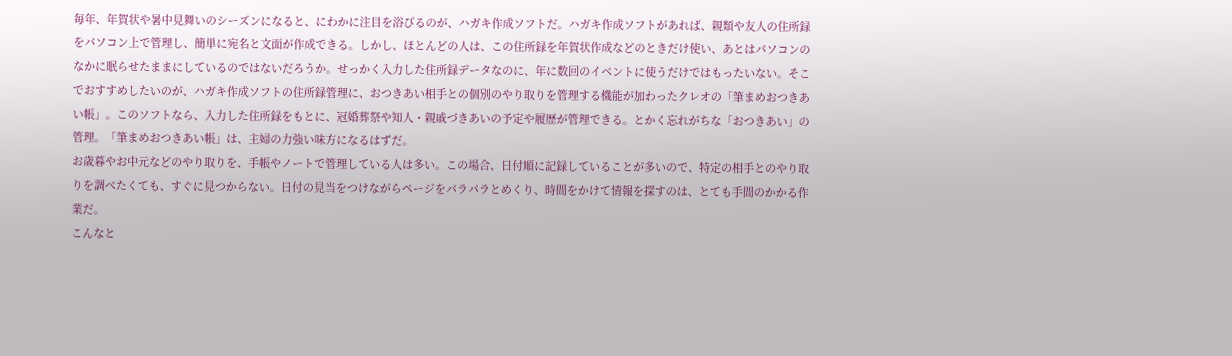毎年、年賀状や暑中見舞いのシーズンになると、にわかに注目を浴びるのが、ハガキ作成ソフトだ。ハガキ作成ソフトがあれば、親類や友人の住所録をパソコン上で管理し、簡単に宛名と文面が作成できる。しかし、ほとんどの人は、この住所録を年賀状作成などのときだけ使い、あとはパソコンのなかに眠らせたままにしているのではないだろうか。せっかく入力した住所録データなのに、年に数回のイベントに使うだけではもったいない。そこでおすすめしたいのが、ハガキ作成ソフトの住所録管理に、おつきあい相手との個別のやり取りを管理する機能が加わったクレオの「筆まめおつきあい帳」。このソフトなら、入力した住所録をもとに、冠婚葬祭や知人・親戚づきあいの予定や履歴が管理できる。とかく忘れがちな「おつきあい」の管理。「筆まめおつきあい帳」は、主婦の力強い味方になるはずだ。
お歳暮やお中元などのやり取りを、手帳やノートで管理している人は多い。この場合、日付順に記録していることが多いので、特定の相手とのやり取りを調べたくても、すぐに見つからない。日付の見当をつけながらページをパラパラとめくり、時間をかけて情報を探すのは、とても手間のかかる作業だ。
こんなと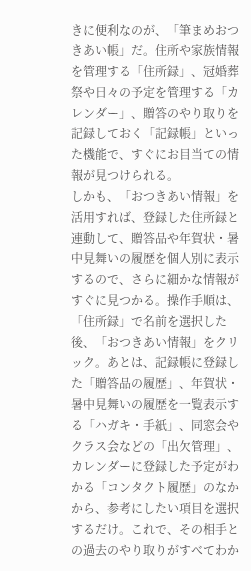きに便利なのが、「筆まめおつきあい帳」だ。住所や家族情報を管理する「住所録」、冠婚葬祭や日々の予定を管理する「カレンダー」、贈答のやり取りを記録しておく「記録帳」といった機能で、すぐにお目当ての情報が見つけられる。
しかも、「おつきあい情報」を活用すれば、登録した住所録と連動して、贈答品や年賀状・暑中見舞いの履歴を個人別に表示するので、さらに細かな情報がすぐに見つかる。操作手順は、「住所録」で名前を選択した後、「おつきあい情報」をクリック。あとは、記録帳に登録した「贈答品の履歴」、年賀状・暑中見舞いの履歴を一覧表示する「ハガキ・手紙」、同窓会やクラス会などの「出欠管理」、カレンダーに登録した予定がわかる「コンタクト履歴」のなかから、参考にしたい項目を選択するだけ。これで、その相手との過去のやり取りがすべてわか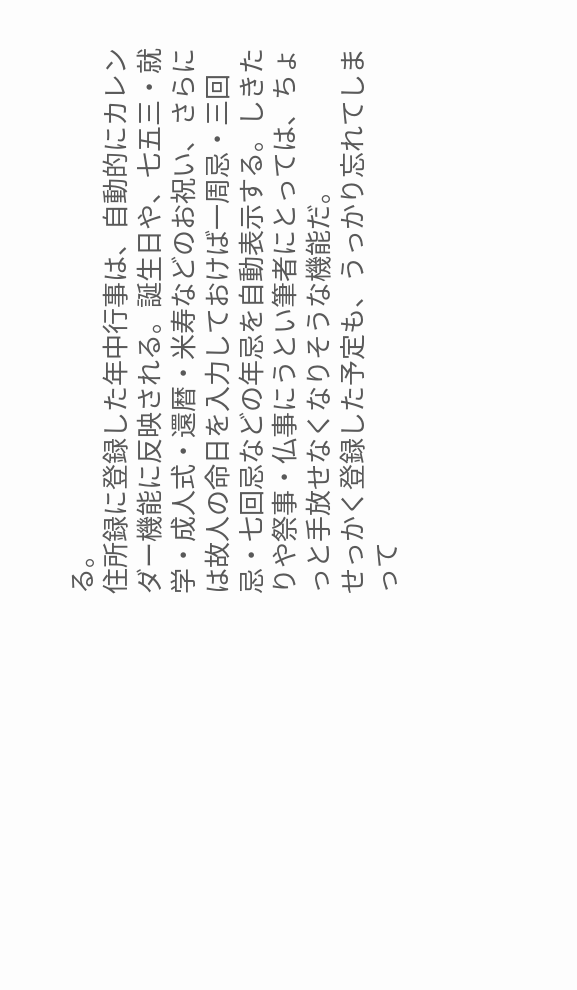る。
住所録に登録した年中行事は、自動的にカレンダー機能に反映される。誕生日や、七五三・就学・成人式・還暦・米寿などのお祝い、さらには故人の命日を入力しておけば一周忌・三回忌・七回忌などの年忌を自動表示する。しきたりや祭事・仏事にうとい筆者にとっては、ちょっと手放せなくなりそうな機能だ。
せっかく登録した予定も、うっかり忘れてしまって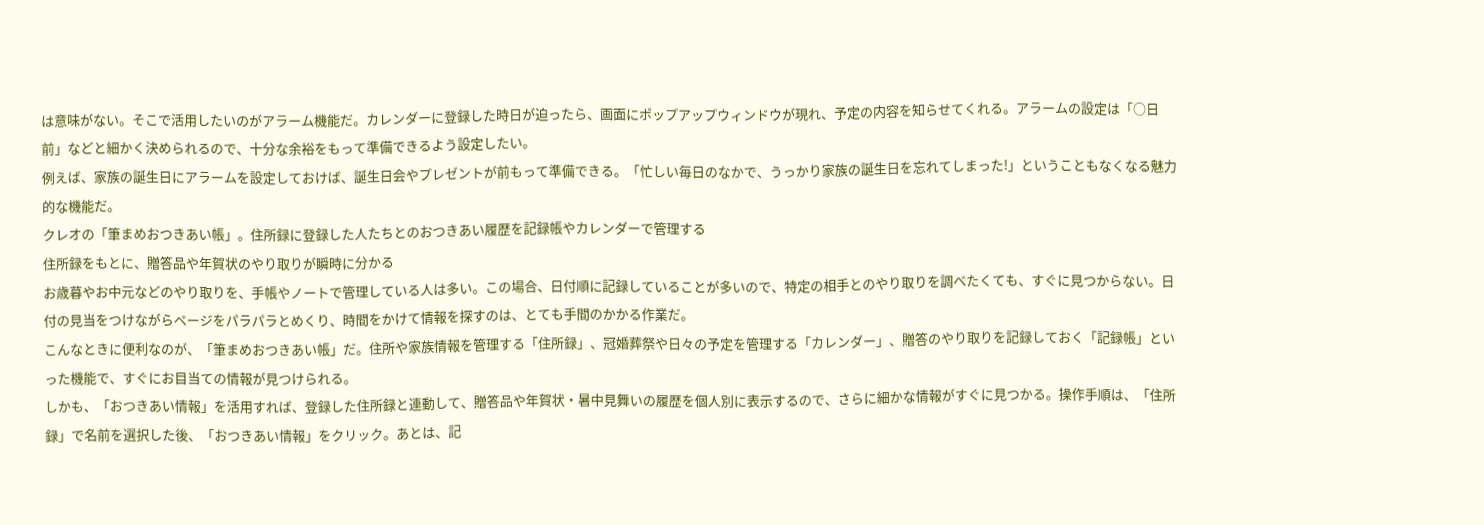は意味がない。そこで活用したいのがアラーム機能だ。カレンダーに登録した時日が迫ったら、画面にポップアップウィンドウが現れ、予定の内容を知らせてくれる。アラームの設定は「○日前」などと細かく決められるので、十分な余裕をもって準備できるよう設定したい。
例えば、家族の誕生日にアラームを設定しておけば、誕生日会やプレゼントが前もって準備できる。「忙しい毎日のなかで、うっかり家族の誕生日を忘れてしまった!」ということもなくなる魅力的な機能だ。
クレオの「筆まめおつきあい帳」。住所録に登録した人たちとのおつきあい履歴を記録帳やカレンダーで管理する
住所録をもとに、贈答品や年賀状のやり取りが瞬時に分かる
お歳暮やお中元などのやり取りを、手帳やノートで管理している人は多い。この場合、日付順に記録していることが多いので、特定の相手とのやり取りを調べたくても、すぐに見つからない。日付の見当をつけながらページをパラパラとめくり、時間をかけて情報を探すのは、とても手間のかかる作業だ。
こんなときに便利なのが、「筆まめおつきあい帳」だ。住所や家族情報を管理する「住所録」、冠婚葬祭や日々の予定を管理する「カレンダー」、贈答のやり取りを記録しておく「記録帳」といった機能で、すぐにお目当ての情報が見つけられる。
しかも、「おつきあい情報」を活用すれば、登録した住所録と連動して、贈答品や年賀状・暑中見舞いの履歴を個人別に表示するので、さらに細かな情報がすぐに見つかる。操作手順は、「住所録」で名前を選択した後、「おつきあい情報」をクリック。あとは、記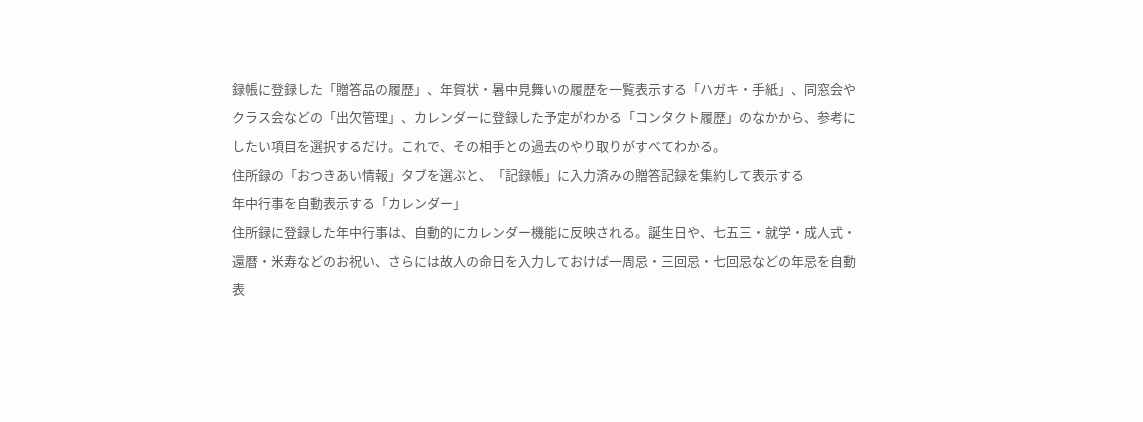録帳に登録した「贈答品の履歴」、年賀状・暑中見舞いの履歴を一覧表示する「ハガキ・手紙」、同窓会やクラス会などの「出欠管理」、カレンダーに登録した予定がわかる「コンタクト履歴」のなかから、参考にしたい項目を選択するだけ。これで、その相手との過去のやり取りがすべてわかる。
住所録の「おつきあい情報」タブを選ぶと、「記録帳」に入力済みの贈答記録を集約して表示する
年中行事を自動表示する「カレンダー」
住所録に登録した年中行事は、自動的にカレンダー機能に反映される。誕生日や、七五三・就学・成人式・還暦・米寿などのお祝い、さらには故人の命日を入力しておけば一周忌・三回忌・七回忌などの年忌を自動表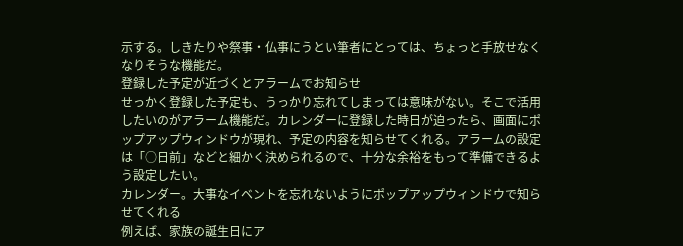示する。しきたりや祭事・仏事にうとい筆者にとっては、ちょっと手放せなくなりそうな機能だ。
登録した予定が近づくとアラームでお知らせ
せっかく登録した予定も、うっかり忘れてしまっては意味がない。そこで活用したいのがアラーム機能だ。カレンダーに登録した時日が迫ったら、画面にポップアップウィンドウが現れ、予定の内容を知らせてくれる。アラームの設定は「○日前」などと細かく決められるので、十分な余裕をもって準備できるよう設定したい。
カレンダー。大事なイベントを忘れないようにポップアップウィンドウで知らせてくれる
例えば、家族の誕生日にア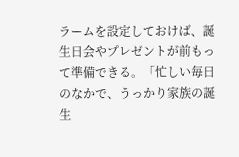ラームを設定しておけば、誕生日会やプレゼントが前もって準備できる。「忙しい毎日のなかで、うっかり家族の誕生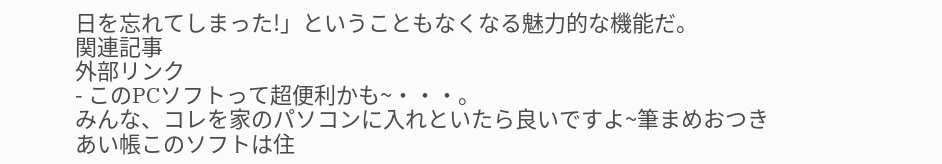日を忘れてしまった!」ということもなくなる魅力的な機能だ。
関連記事
外部リンク
- このPCソフトって超便利かも~・・・。
みんな、コレを家のパソコンに入れといたら良いですよ~筆まめおつきあい帳このソフトは住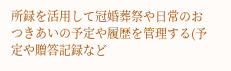所録を活用して冠婚葬祭や日常のおつきあいの予定や履歴を管理する(予定や贈答記録など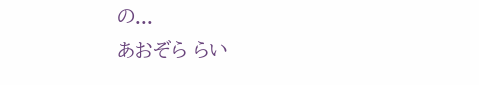の...
あおぞら らい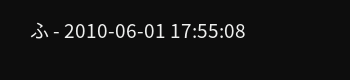ふ - 2010-06-01 17:55:08